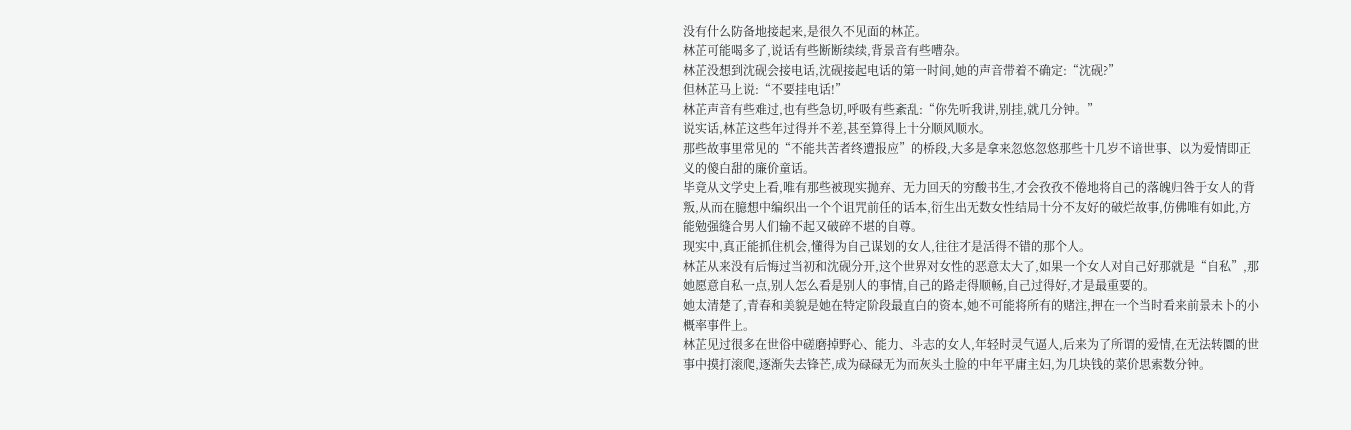没有什么防备地接起来,是很久不见面的林芷。
林芷可能喝多了,说话有些断断续续,背景音有些嘈杂。
林芷没想到沈砚会接电话,沈砚接起电话的第一时间,她的声音带着不确定:“沈砚?”
但林芷马上说:“不要挂电话!”
林芷声音有些难过,也有些急切,呼吸有些紊乱:“你先听我讲,别挂,就几分钟。”
说实话,林芷这些年过得并不差,甚至算得上十分顺风顺水。
那些故事里常见的“不能共苦者终遭报应”的桥段,大多是拿来忽悠忽悠那些十几岁不谙世事、以为爱情即正义的傻白甜的廉价童话。
毕竟从文学史上看,唯有那些被现实抛弃、无力回天的穷酸书生,才会孜孜不倦地将自己的落魄归咎于女人的背叛,从而在臆想中编织出一个个诅咒前任的话本,衍生出无数女性结局十分不友好的破烂故事,仿佛唯有如此,方能勉强缝合男人们输不起又破碎不堪的自尊。
现实中,真正能抓住机会,懂得为自己谋划的女人,往往才是活得不错的那个人。
林芷从来没有后悔过当初和沈砚分开,这个世界对女性的恶意太大了,如果一个女人对自己好那就是“自私”,那她愿意自私一点,别人怎么看是别人的事情,自己的路走得顺畅,自己过得好,才是最重要的。
她太清楚了,青春和美貌是她在特定阶段最直白的资本,她不可能将所有的赌注,押在一个当时看来前景未卜的小概率事件上。
林芷见过很多在世俗中磋磨掉野心、能力、斗志的女人,年轻时灵气逼人,后来为了所谓的爱情,在无法转圜的世事中摸打滚爬,逐渐失去锋芒,成为碌碌无为而灰头土脸的中年平庸主妇,为几块钱的菜价思索数分钟。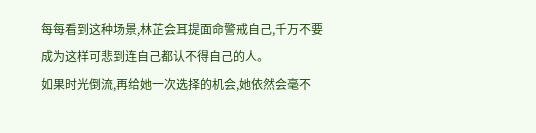每每看到这种场景,林芷会耳提面命警戒自己,千万不要成为这样可悲到连自己都认不得自己的人。
如果时光倒流,再给她一次选择的机会,她依然会毫不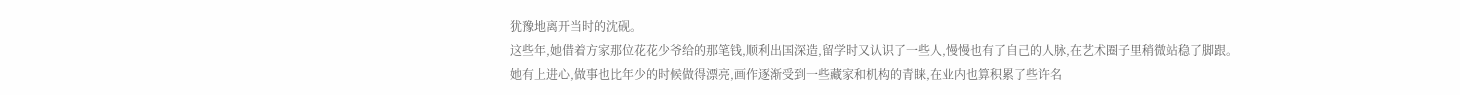犹豫地离开当时的沈砚。
这些年,她借着方家那位花花少爷给的那笔钱,顺利出国深造,留学时又认识了一些人,慢慢也有了自己的人脉,在艺术圈子里稍微站稳了脚跟。
她有上进心,做事也比年少的时候做得漂亮,画作逐渐受到一些藏家和机构的青睐,在业内也算积累了些许名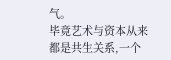气。
毕竟艺术与资本从来都是共生关系,一个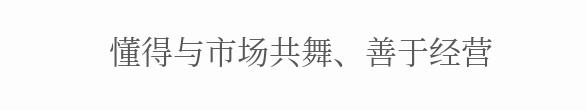懂得与市场共舞、善于经营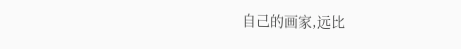自己的画家,远比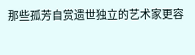那些孤芳自赏遗世独立的艺术家更容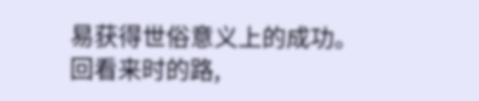易获得世俗意义上的成功。
回看来时的路,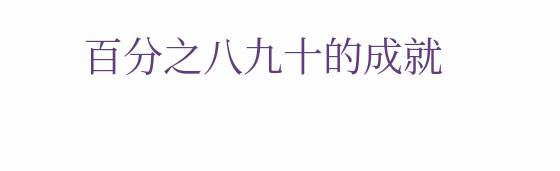百分之八九十的成就